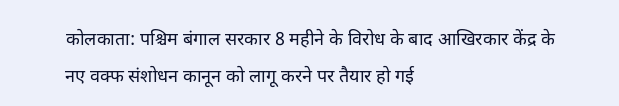कोलकाता: पश्चिम बंगाल सरकार 8 महीने के विरोध के बाद आखिरकार केंद्र के नए वक्फ संशोधन कानून को लागू करने पर तैयार हो गई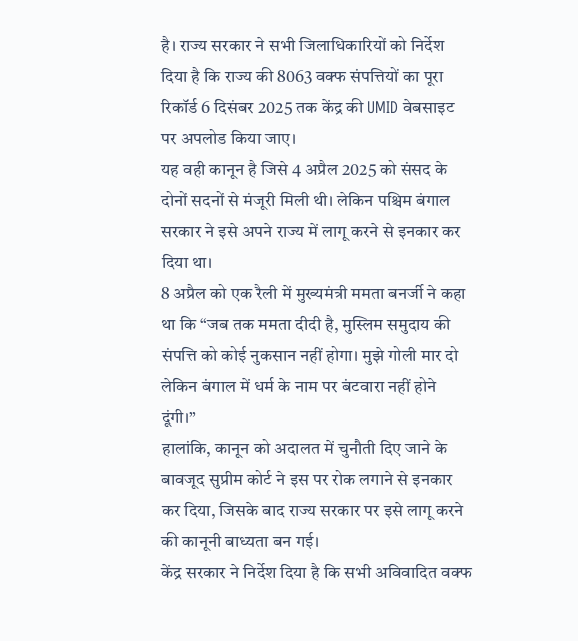है। राज्य सरकार ने सभी जिलाधिकारियों को निर्देश दिया है कि राज्य की 8063 वक्फ संपत्तियों का पूरा रिकॉर्ड 6 दिसंबर 2025 तक केंद्र की UMID वेबसाइट पर अपलोड किया जाए।
यह वही कानून है जिसे 4 अप्रैल 2025 को संसद के दोनों सदनों से मंजूरी मिली थी। लेकिन पश्चिम बंगाल सरकार ने इसे अपने राज्य में लागू करने से इनकार कर दिया था।
8 अप्रैल को एक रैली में मुख्यमंत्री ममता बनर्जी ने कहा था कि “जब तक ममता दीदी है, मुस्लिम समुदाय की संपत्ति को कोई नुकसान नहीं होगा। मुझे गोली मार दो लेकिन बंगाल में धर्म के नाम पर बंटवारा नहीं होने दूंगी।”
हालांकि, कानून को अदालत में चुनौती दिए जाने के बावजूद सुप्रीम कोर्ट ने इस पर रोक लगाने से इनकार कर दिया, जिसके बाद राज्य सरकार पर इसे लागू करने की कानूनी बाध्यता बन गई।
केंद्र सरकार ने निर्देश दिया है कि सभी अविवादित वक्फ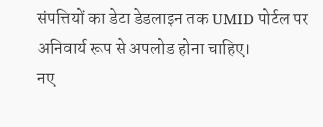संपत्तियों का डेटा डेडलाइन तक UMID पोर्टल पर अनिवार्य रूप से अपलोड होना चाहिए।
नए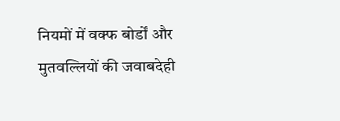नियमों में वक्फ बोर्डों और मुतवल्लियों की जवाबदेही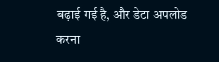बढ़ाई गई है, और डेटा अपलोड करना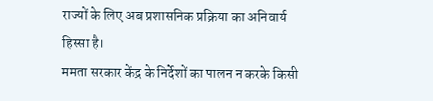राज्यों के लिए अब प्रशासनिक प्रक्रिया का अनिवार्य हिस्सा है।
ममता सरकार केंद्र के निर्देशों का पालन न करके किसी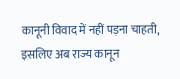कानूनी विवाद में नहीं पड़ना चाहती, इसलिए अब राज्य कानून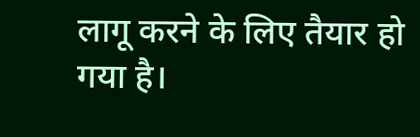लागू करने के लिए तैयार हो गया है।